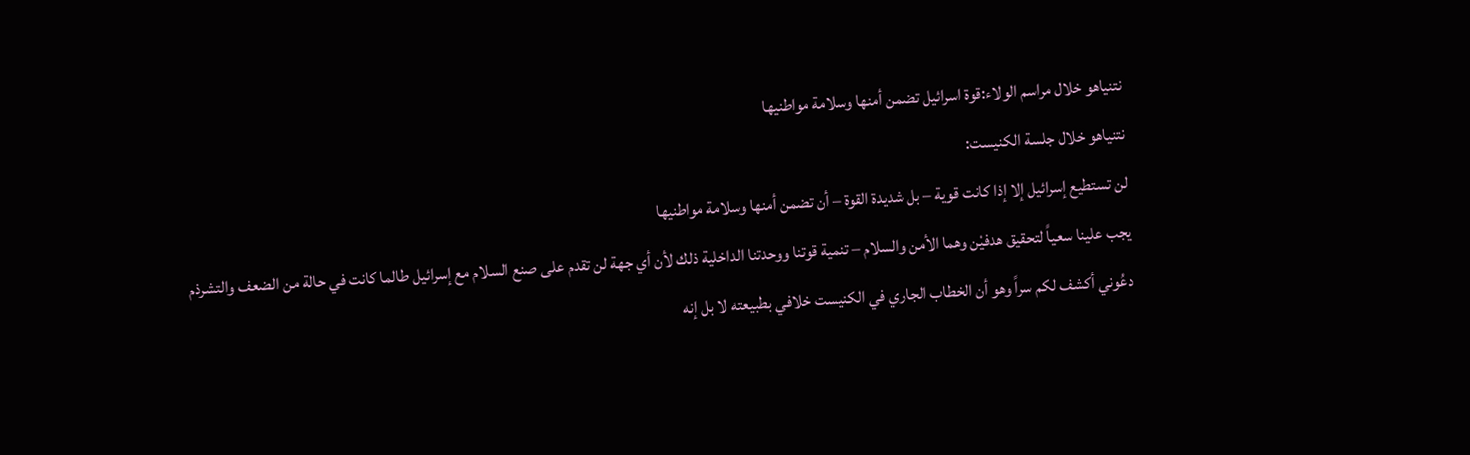نتنياهو خلال مراسم الولاء:قوة اسرائيل تضمن أمنها وسلامة مواطنيها
نتنياهو خلال جلسة الكنيست:
لن تستطيع إسرائيل إلا إذا كانت قوية – بل شديدة القوة – أن تضمن أمنها وسلامة مواطنيها
يجب علينا سعياً لتحقيق هدفيْن وهما الأمن والسلام – تنمية قوتنا ووحدتنا الداخلية ذلك لأن أي جهة لن تقدم على صنع السلام مع إسرائيل طالما كانت في حالة من الضعف والتشرذم
دعُوني أكشف لكم سراً وهو أن الخطاب الجاري في الكنيست خلافي بطبيعته لا بل إنه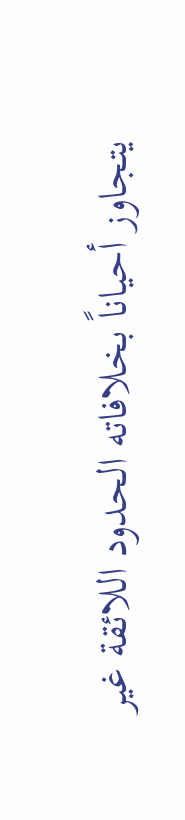يتجاوز أحياناً بخلافاته الحدود اللائقة غير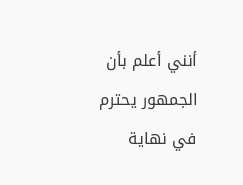أنني أعلم بأن الجمهور يحترم في نهاية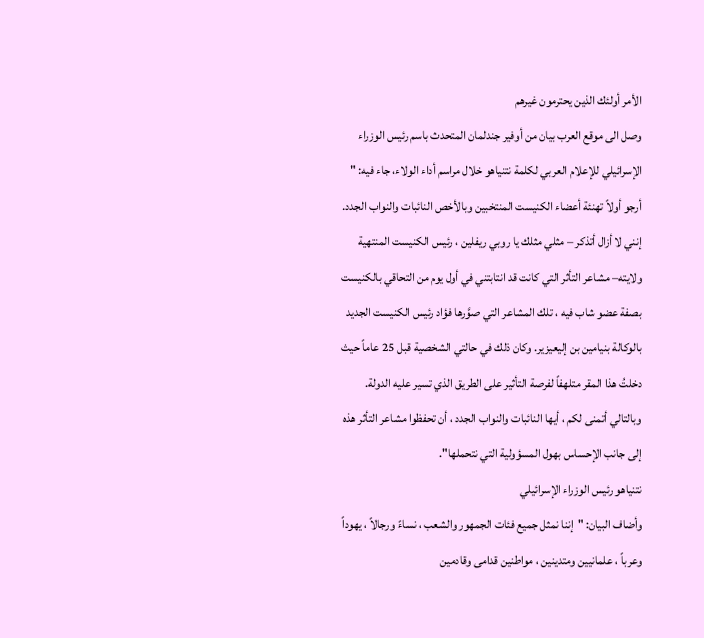الأمر أولئك الذين يحترمون غيرهم
وصل الى موقع العرب بيان من أوفير جندلمان المتحدث باسم رئيس الوزراء الإسرائيلي للإعلام العربي لكلمة نتنياهو خلال مراسم أداء الولاء، جاء فيه: " أرجو أولاً تهنئة أعضاء الكنيست المنتخبين وبالأخص النائبات والنواب الجدد. إنني لا أزال أتذكر – مثلي مثلك يا روبي ريفلين ، رئيس الكنيست المنتهية ولايته– مشاعر التأثر التي كانت قد انتابتني في أول يوم من التحاقي بالكنيست بصفة عضو شاب فيه ، تلك المشاعر التي صوَّرها فؤاد رئيس الكنيست الجديد بالوكالة بنيامين بن إليعيزير. وكان ذلك في حالتي الشخصية قبل 25 عاماً حيث دخلتُ هذا المقر متلهفاً لفرصة التأثير على الطريق الذي تسير عليه الدولة. وبالتالي أتمنى لكم ، أيها النائبات والنواب الجدد ، أن تحفظوا مشاعر التأثر هذه إلى جانب الإحساس بهول المسؤولية التي نتحملها".
نتنياهو رئيس الوزراء الإسرائيلي
وأضاف البيان: "إننا نمثل جميع فئات الجمهور والشعب ، نساءً ورجالاً ، يهوداً وعرباً ، علمانيين ومتدينين ، مواطنين قدامى وقادمين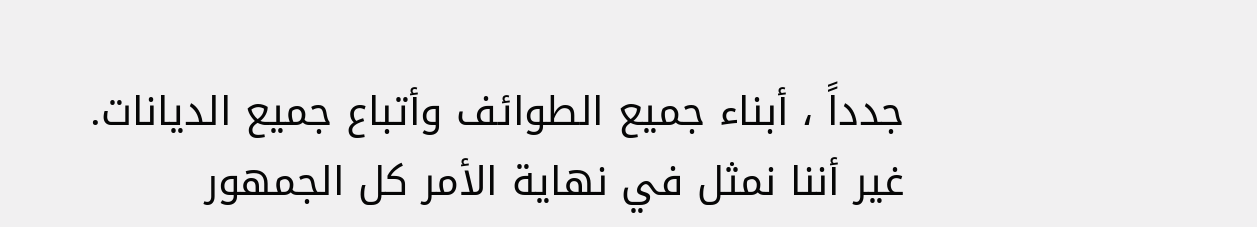جدداً ، أبناء جميع الطوائف وأتباع جميع الديانات. غير أننا نمثل في نهاية الأمر كل الجمهور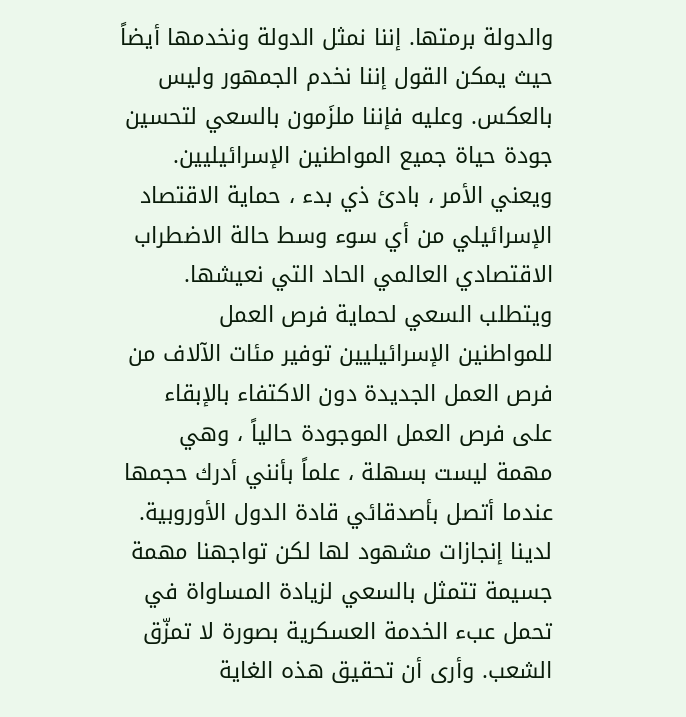والدولة برمتها. إننا نمثل الدولة ونخدمها أيضاً حيث يمكن القول إننا نخدم الجمهور وليس بالعكس. وعليه فإننا ملزَمون بالسعي لتحسين جودة حياة جميع المواطنين الإسرائيليين. ويعني الأمر ، بادئ ذي بدء ، حماية الاقتصاد الإسرائيلي من أي سوء وسط حالة الاضطراب الاقتصادي العالمي الحاد التي نعيشها. ويتطلب السعي لحماية فرص العمل للمواطنين الإسرائيليين توفير مئات الآلاف من فرص العمل الجديدة دون الاكتفاء بالإبقاء على فرص العمل الموجودة حالياً ، وهي مهمة ليست بسهلة ، علماً بأنني أدرك حجمها عندما أتصل بأصدقائي قادة الدول الأوروبية.
لدينا إنجازات مشهود لها لكن تواجهنا مهمة جسيمة تتمثل بالسعي لزيادة المساواة في تحمل عبء الخدمة العسكرية بصورة لا تمزّق الشعب. وأرى أن تحقيق هذه الغاية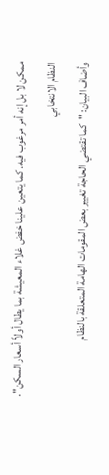ممكن لا بل إنه أمر مرغوب فيه. كما يتعين علينا خفض غلاء المعيشة بما يطال أولاً أسعار السكن".
النظام الانتخابي
وأضاف البيان: "كما تقتضي الحاجة تغيير بعض المقومات الهامة المتعلقة بالنظام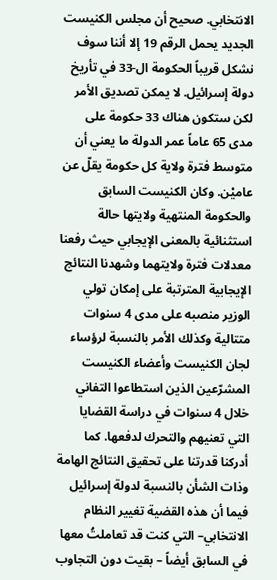الانتخابي. صحيح أن مجلس الكنيست الجديد يحمل الرقم 19 إلا أننا سوف نشكل قريباً الحكومة ال-33 في تأريخ دولة إسرائيل. لا يمكن تصديق الأمر لكن ستكون هناك 33 حكومة على مدى 65 عاماً عمر الدولة ما يعني أن متوسط فترة ولاية كل حكومة يقلّ عن عاميْن. وكان الكنيست السابق والحكومة المنتهية ولايتها حالة استثنائية بالمعنى الإيجابي حيث رفعنا معدلات فترة ولايتهما وشهدنا النتائج الإيجابية المترتبة على إمكان تولي الوزير منصبه على مدى 4 سنوات متتالية وكذلك الأمر بالنسبة لرؤساء لجان الكنيست وأعضاء الكنيست المشرّعين الذين استطاعوا التفاني خلال 4 سنوات في دراسة القضايا التي تعنيهم والتحرك لدفعها. كما أدركنا قدرتنا على تحقيق النتائج الهامة وذات الشأن بالنسبة لدولة إسرائيل فيما أن هذه القضية تغيير النظام الانتخابي– التي كنت قد تعاملتُ معها في السابق أيضاً – بقيت دون التجاوب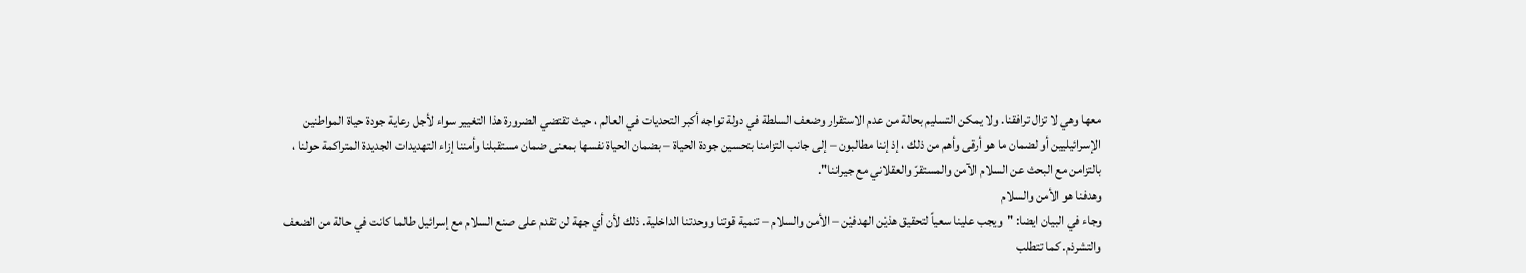معها وهي لا تزال ترافقنا. ولا يمكن التسليم بحالة من عدم الاستقرار وضعف السلطة في دولة تواجه أكبر التحديات في العالم ، حيث تقتضي الضرورة هذا التغيير سواء لأجل رعاية جودة حياة المواطنين الإسرائيليين أو لضمان ما هو أرقى وأهم من ذلك ، إذ إننا مطالبون – إلى جانب التزامنا بتحسين جودة الحياة – بضمان الحياة نفسها بمعنى ضمان مستقبلنا وأمننا إزاء التهديدات الجديدة المتراكمة حولنا ، بالتزامن مع البحث عن السلام الآمن والمستقرّ والعقلاني مع جيراننا".
وهدفنا هو الأمن والسلام
وجاء في البيان ايضا: "ويجب علينا سعياً لتحقيق هذيْن الهدفيْن – الأمن والسلام – تنمية قوتنا ووحدتنا الداخلية. ذلك لأن أي جهة لن تقدم على صنع السلام مع إسرائيل طالما كانت في حالة من الضعف والتشرذم. كما تتطلب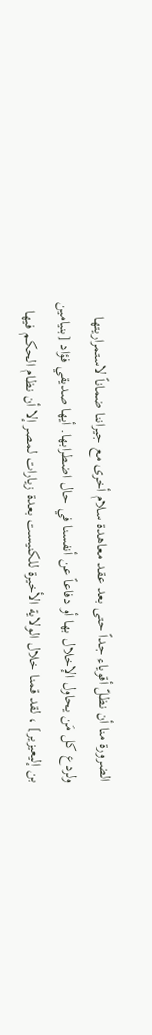الضرورة منا أن نظلّ أقوياء جداً حتى بعد عقد معاهدة سلام أخرى مع جيراننا ضماناً لاستمراريتها ولردع كل مَن يحاول الإخلال بها أو دفاعاً عن أنفسنا في حال اضطرابها. أيها صديقي فؤاد [بنيامين بن إليعيزير] ، لقد قمنا خلال الولاية الأخيرة للكنيست بعدة زيارات لمصر إلا أن نظام الحكم فيها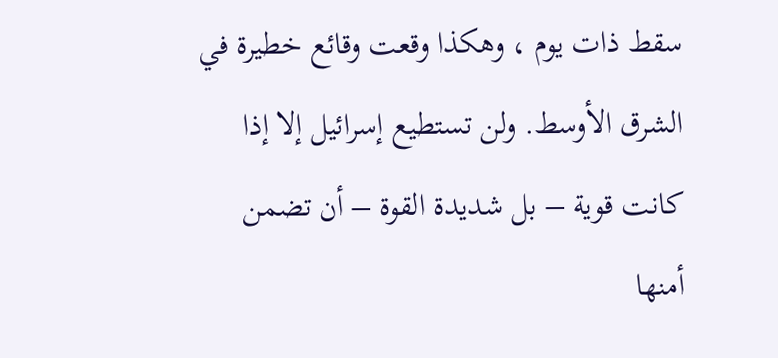سقط ذات يوم ، وهكذا وقعت وقائع خطيرة في الشرق الأوسط. ولن تستطيع إسرائيل إلا إذا كانت قوية – بل شديدة القوة – أن تضمن أمنها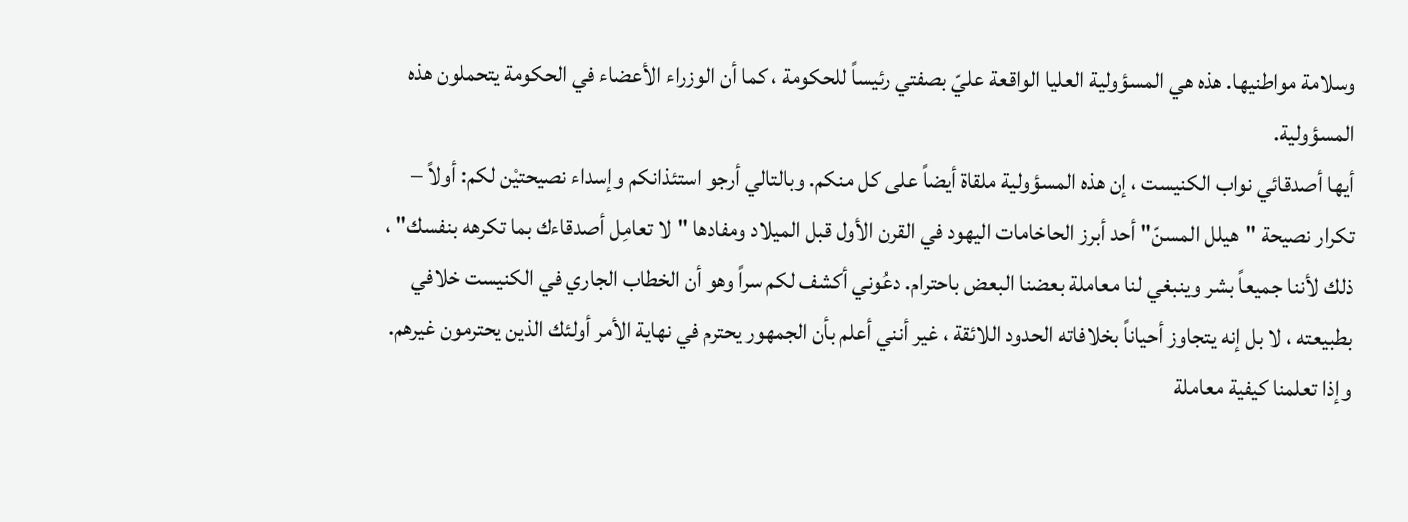وسلامة مواطنيها. هذه هي المسؤولية العليا الواقعة عليّ بصفتي رئيساً للحكومة ، كما أن الوزراء الأعضاء في الحكومة يتحملون هذه المسؤولية.
أيها أصدقائي نواب الكنيست ، إن هذه المسؤولية ملقاة أيضاً على كل منكم. وبالتالي أرجو استئذانكم وإسداء نصيحتيْن لكم: أولاً – تكرار نصيحة "هيلل المسنّ" أحد أبرز الحاخامات اليهود في القرن الأول قبل الميلاد ومفادها "لا تعامِل أصدقاءك بما تكرهه بنفسك" ، ذلك لأننا جميعاً بشر وينبغي لنا معاملة بعضنا البعض باحترام. دعُوني أكشف لكم سراً وهو أن الخطاب الجاري في الكنيست خلافي بطبيعته ، لا بل إنه يتجاوز أحياناً بخلافاته الحدود اللائقة ، غير أنني أعلم بأن الجمهور يحترم في نهاية الأمر أولئك الذين يحترمون غيرهم. وإذا تعلمنا كيفية معاملة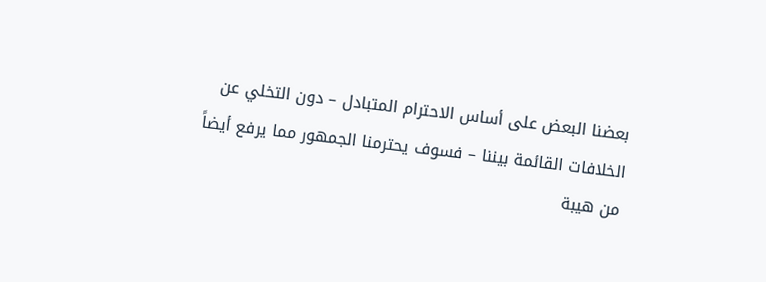بعضنا البعض على أساس الاحترام المتبادل – دون التخلي عن الخلافات القائمة بيننا – فسوف يحترمنا الجمهور مما يرفع أيضاً من هيبة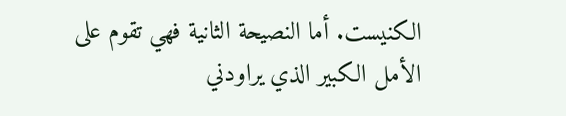الكنيست. أما النصيحة الثانية فهي تقوم على الأمل الكبير الذي يراودني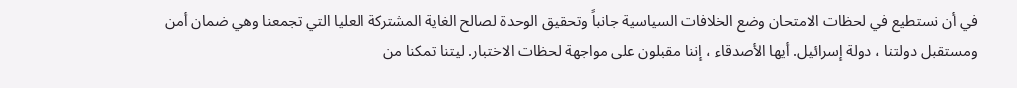في أن نستطيع في لحظات الامتحان وضع الخلافات السياسية جانباً وتحقيق الوحدة لصالح الغاية المشتركة العليا التي تجمعنا وهي ضمان أمن ومستقبل دولتنا ، دولة إسرائيل. أيها الأصدقاء ، إننا مقبلون على مواجهة لحظات الاختبار. ليتنا تمكنا من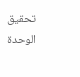تحقيق الوحدة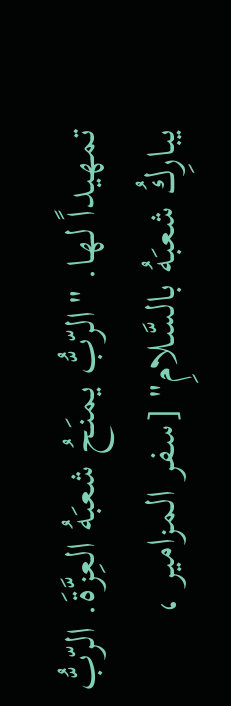تمهيداً لها. "الرّبُّ يمنَحُ شعبَهُ العِزَّةَ. الرّبُّ يبارِكُ شعبَهُ بالسَّلامِ" [سفر المزامير ،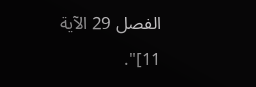الفصل 29 الآية 11]".